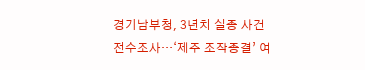경기남부청, 3년치 실종 사건 전수조사…‘제주 조작종결’ 여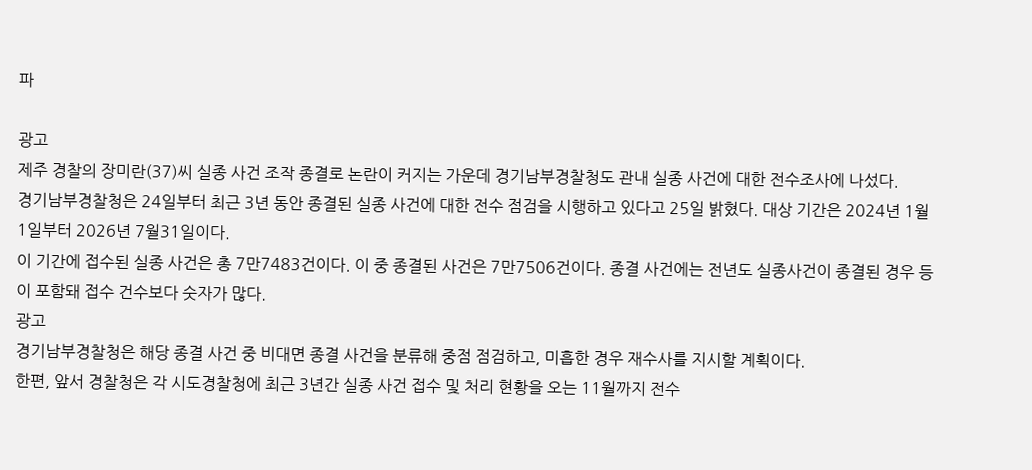파

광고
제주 경찰의 장미란(37)씨 실종 사건 조작 종결로 논란이 커지는 가운데 경기남부경찰청도 관내 실종 사건에 대한 전수조사에 나섰다.
경기남부경찰청은 24일부터 최근 3년 동안 종결된 실종 사건에 대한 전수 점검을 시행하고 있다고 25일 밝혔다. 대상 기간은 2024년 1월1일부터 2026년 7월31일이다.
이 기간에 접수된 실종 사건은 총 7만7483건이다. 이 중 종결된 사건은 7만7506건이다. 종결 사건에는 전년도 실종사건이 종결된 경우 등이 포함돼 접수 건수보다 숫자가 많다.
광고
경기남부경찰청은 해당 종결 사건 중 비대면 종결 사건을 분류해 중점 점검하고, 미흡한 경우 재수사를 지시할 계획이다.
한편, 앞서 경찰청은 각 시도경찰청에 최근 3년간 실종 사건 접수 및 처리 현황을 오는 11월까지 전수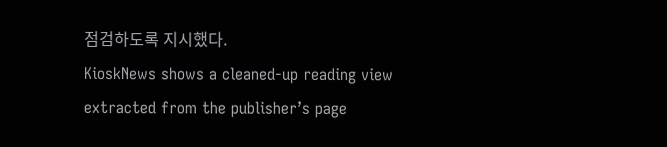점검하도록 지시했다.
KioskNews shows a cleaned-up reading view extracted from the publisher’s page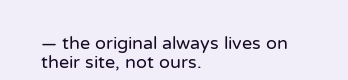— the original always lives on their site, not ours.